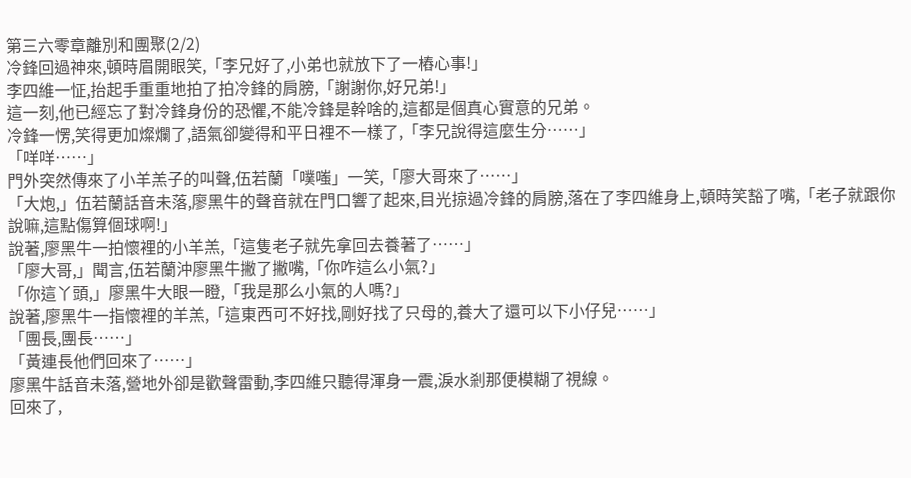第三六零章離別和團聚(2/2)
冷鋒回過神來,頓時眉開眼笑,「李兄好了,小弟也就放下了一樁心事!」
李四維一怔,抬起手重重地拍了拍冷鋒的肩膀,「謝謝你,好兄弟!」
這一刻,他已經忘了對冷鋒身份的恐懼,不能冷鋒是幹啥的,這都是個真心實意的兄弟。
冷鋒一愣,笑得更加燦爛了,語氣卻變得和平日裡不一樣了,「李兄說得這麼生分……」
「咩咩……」
門外突然傳來了小羊羔子的叫聲,伍若蘭「噗嗤」一笑,「廖大哥來了……」
「大炮,」伍若蘭話音未落,廖黑牛的聲音就在門口響了起來,目光掠過冷鋒的肩膀,落在了李四維身上,頓時笑豁了嘴,「老子就跟你說嘛,這點傷算個球啊!」
說著,廖黑牛一拍懷裡的小羊羔,「這隻老子就先拿回去養著了……」
「廖大哥,」聞言,伍若蘭沖廖黑牛撇了撇嘴,「你咋這么小氣?」
「你這丫頭,」廖黑牛大眼一瞪,「我是那么小氣的人嗎?」
說著,廖黑牛一指懷裡的羊羔,「這東西可不好找,剛好找了只母的,養大了還可以下小仔兒……」
「團長,團長……」
「黃連長他們回來了……」
廖黑牛話音未落,營地外卻是歡聲雷動,李四維只聽得渾身一震,淚水剎那便模糊了視線。
回來了,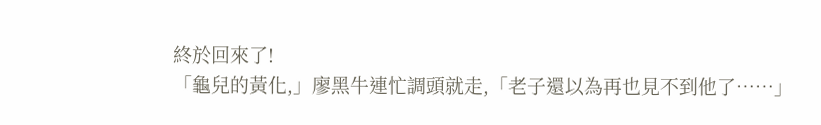終於回來了!
「龜兒的黃化,」廖黑牛連忙調頭就走,「老子還以為再也見不到他了……」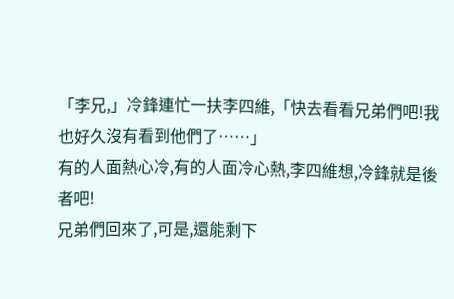「李兄,」冷鋒連忙一扶李四維,「快去看看兄弟們吧!我也好久沒有看到他們了……」
有的人面熱心冷,有的人面冷心熱,李四維想,冷鋒就是後者吧!
兄弟們回來了,可是,還能剩下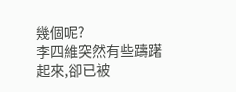幾個呢?
李四維突然有些躊躇起來,卻已被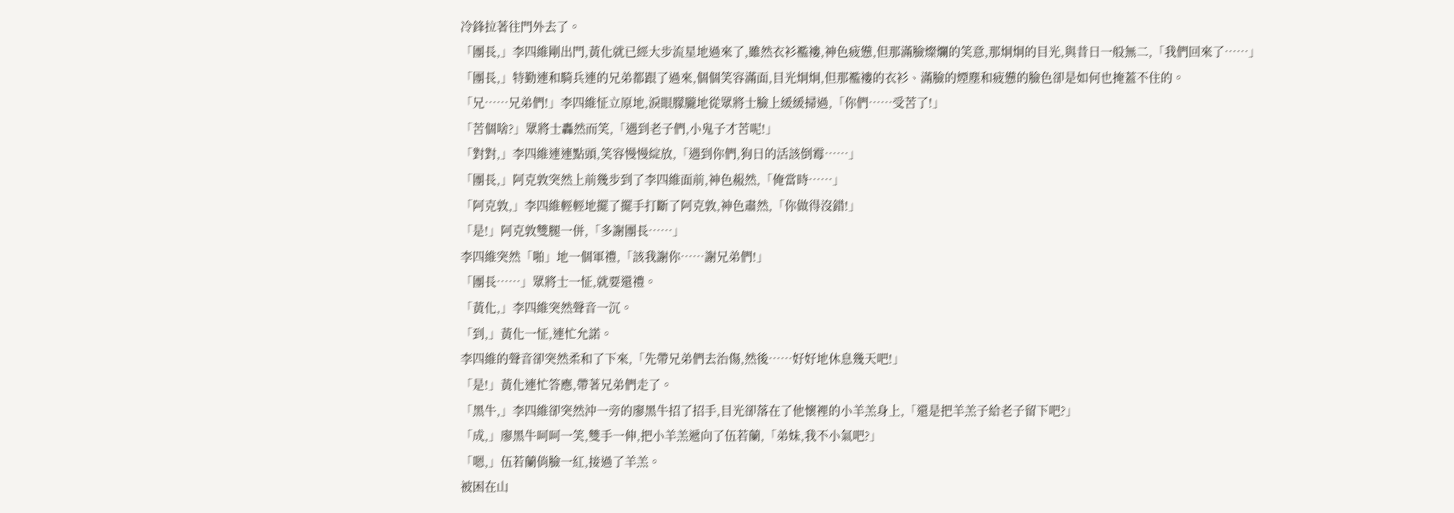冷鋒拉著往門外去了。
「團長,」李四維剛出門,黃化就已經大步流星地過來了,雖然衣衫襤褸,神色疲憊,但那滿臉燦爛的笑意,那炯炯的目光,與昔日一般無二,「我們回來了……」
「團長,」特勤連和騎兵連的兄弟都跟了過來,個個笑容滿面,目光炯炯,但那襤褸的衣衫、滿臉的煙塵和疲憊的臉色卻是如何也掩蓋不住的。
「兄……兄弟們!」李四維怔立原地,淚眼朦朧地從眾將士臉上緩緩掃過,「你們……受苦了!」
「苦個啥?」眾將士轟然而笑,「遇到老子們,小鬼子才苦呢!」
「對對,」李四維連連點頭,笑容慢慢綻放,「遇到你們,狗日的活該倒霉……」
「團長,」阿克敦突然上前幾步到了李四維面前,神色赧然,「俺當時……」
「阿克敦,」李四維輕輕地擺了擺手打斷了阿克敦,神色肅然,「你做得沒錯!」
「是!」阿克敦雙腿一併,「多謝團長……」
李四維突然「啪」地一個軍禮,「該我謝你……謝兄弟們!」
「團長……」眾將士一怔,就要還禮。
「黃化,」李四維突然聲音一沉。
「到,」黃化一怔,連忙允諾。
李四維的聲音卻突然柔和了下來,「先帶兄弟們去治傷,然後……好好地休息幾天吧!」
「是!」黃化連忙答應,帶著兄弟們走了。
「黑牛,」李四維卻突然沖一旁的廖黑牛招了招手,目光卻落在了他懷裡的小羊羔身上,「還是把羊羔子給老子留下吧?」
「成,」廖黑牛呵呵一笑,雙手一伸,把小羊羔遞向了伍若蘭,「弟妹,我不小氣吧?」
「嗯,」伍若蘭俏臉一紅,接過了羊羔。
被困在山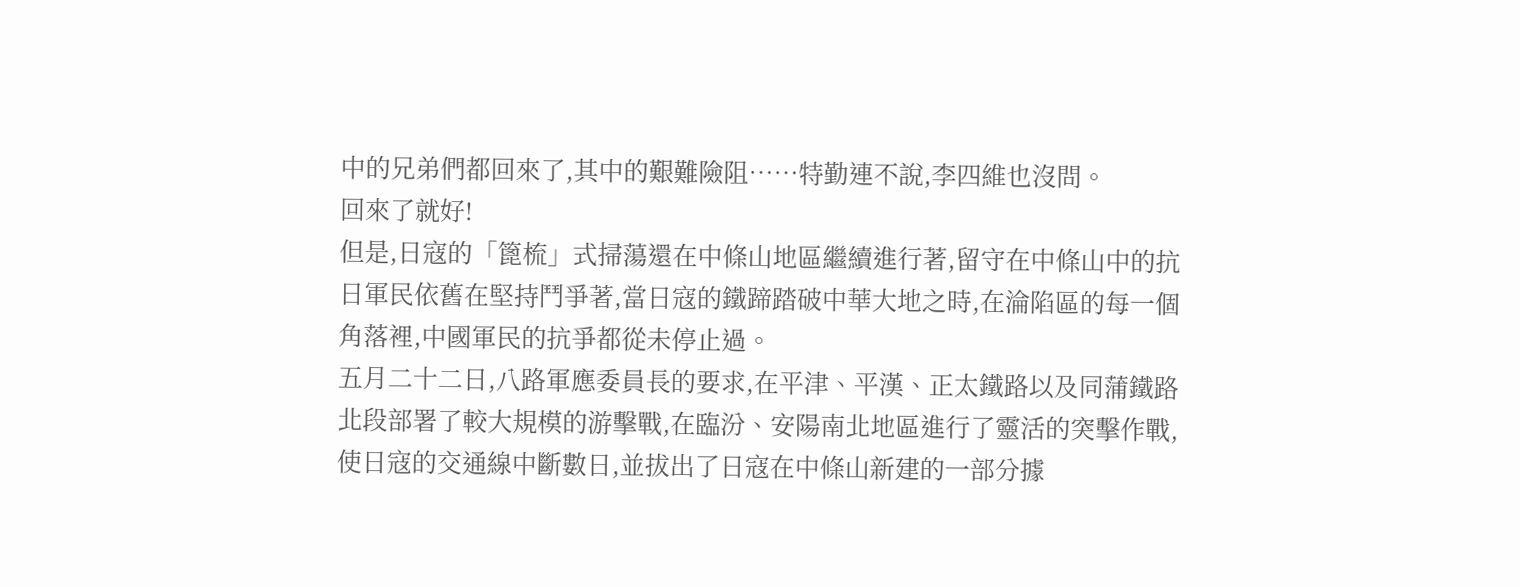中的兄弟們都回來了,其中的艱難險阻……特勤連不說,李四維也沒問。
回來了就好!
但是,日寇的「篦梳」式掃蕩還在中條山地區繼續進行著,留守在中條山中的抗日軍民依舊在堅持鬥爭著,當日寇的鐵蹄踏破中華大地之時,在淪陷區的每一個角落裡,中國軍民的抗爭都從未停止過。
五月二十二日,八路軍應委員長的要求,在平津、平漢、正太鐵路以及同蒲鐵路北段部署了較大規模的游擊戰,在臨汾、安陽南北地區進行了靈活的突擊作戰,使日寇的交通線中斷數日,並拔出了日寇在中條山新建的一部分據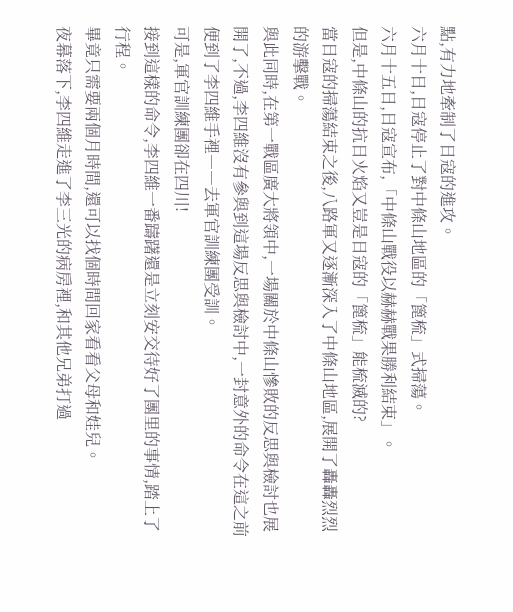點,有力地牽制了日寇的進攻。
六月十日,日寇停止了對中條山地區的「篦梳」式掃蕩。
六月十五日,日寇宣布,「中條山戰役以赫赫戰果勝利結束」。
但是,中條山的抗日火焰又豈是日寇的「篦梳」能梳滅的?
當日寇的掃蕩結束之後,八路軍又逐漸深入了中條山地區,展開了轟轟烈烈的游擊戰。
與此同時,在第一戰區廣大將領中,一場關於中條山慘敗的反思與檢討也展開了,不過,李四維沒有參與到這場反思與檢討中,一封意外的命令在這之前便到了李四維手裡――去軍官訓練團受訓。
可是,軍官訓練團卻在四川!
接到這樣的命令,李四維一番躊躇還是立刻安交待好了團里的事情,踏上了行程。
畢竟只需要兩個月時間,還可以找個時間回家看看父母和娃兒。
夜幕落下,李四維走進了李三光的病房裡,和其他兄弟打過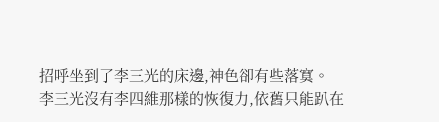招呼坐到了李三光的床邊,神色卻有些落寞。
李三光沒有李四維那樣的恢復力,依舊只能趴在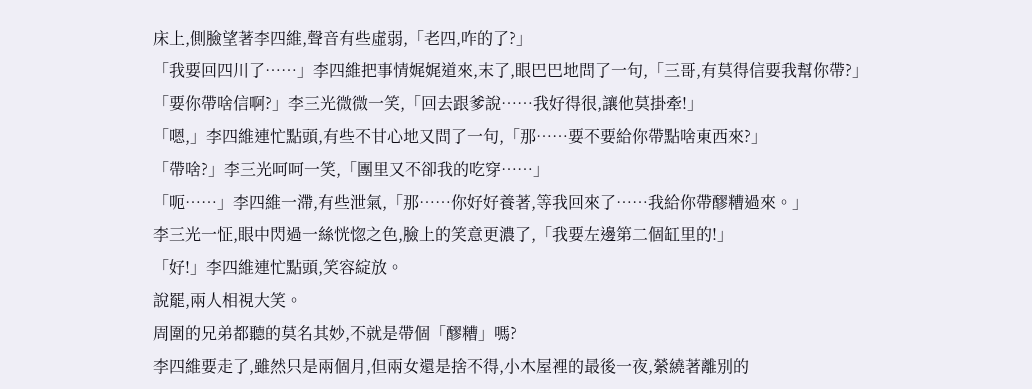床上,側臉望著李四維,聲音有些虛弱,「老四,咋的了?」
「我要回四川了……」李四維把事情娓娓道來,末了,眼巴巴地問了一句,「三哥,有莫得信要我幫你帶?」
「要你帶啥信啊?」李三光微微一笑,「回去跟爹說……我好得很,讓他莫掛牽!」
「嗯,」李四維連忙點頭,有些不甘心地又問了一句,「那……要不要給你帶點啥東西來?」
「帶啥?」李三光呵呵一笑,「團里又不卻我的吃穿……」
「呃……」李四維一滯,有些泄氣,「那……你好好養著,等我回來了……我給你帶醪糟過來。」
李三光一怔,眼中閃過一絲恍惚之色,臉上的笑意更濃了,「我要左邊第二個缸里的!」
「好!」李四維連忙點頭,笑容綻放。
說罷,兩人相視大笑。
周圍的兄弟都聽的莫名其妙,不就是帶個「醪糟」嗎?
李四維要走了,雖然只是兩個月,但兩女還是捨不得,小木屋裡的最後一夜,縈繞著離別的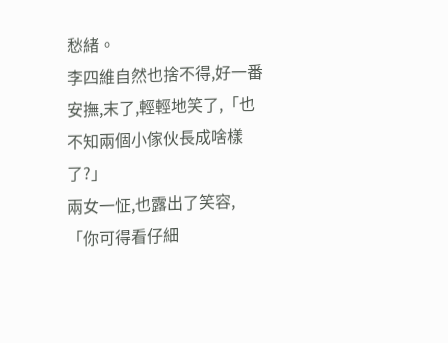愁緒。
李四維自然也捨不得,好一番安撫,末了,輕輕地笑了,「也不知兩個小傢伙長成啥樣了?」
兩女一怔,也露出了笑容,「你可得看仔細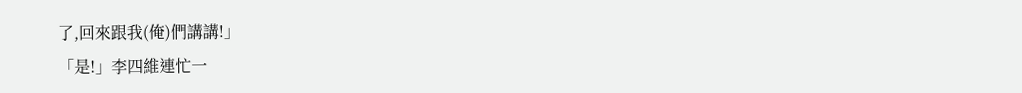了,回來跟我(俺)們講講!」
「是!」李四維連忙一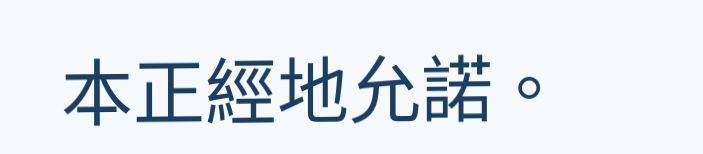本正經地允諾。